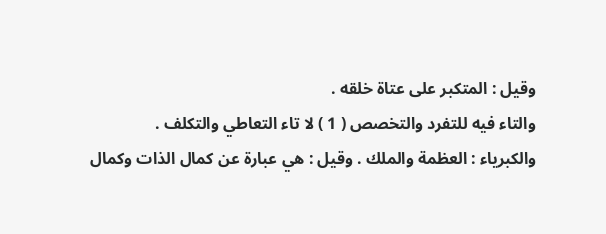وقيل : المتكبر على عتاة خلقه .
والتاء فيه للتفرد والتخصص ( 1 ) لا تاء التعاطي والتكلف .
والكبرياء : العظمة والملك . وقيل : هي عبارة عن كمال الذات وكمال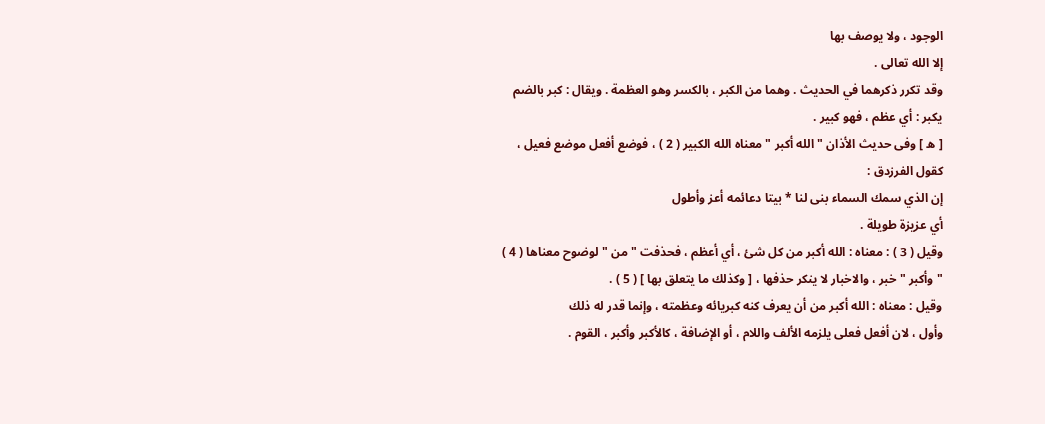الوجود ، ولا يوصف بها
إلا الله تعالى .
وقد تكرر ذكرهما في الحديث . وهما من الكبر ، بالكسر وهو العظمة . ويقال : كبر بالضم
يكبر : أي عظم ، فهو كبير .
[ ه ] وفى حديث الأذان " الله أكبر " معناه الله الكبير ( 2 ) ، فوضع أفعل موضع فعيل ،
كقول الفرزدق :
إن الذي سمك السماء بنى لنا * بيتا دعائمه أعز وأطول
أي عزيزة طويلة .
وقيل ( 3 ) : معناه : الله أكبر من كل شئ ، أي أعظم ، فحذفت " من " لوضوح معناها ( 4 )
" وأكبر " خبر ، والاخبار لا ينكر حذفها ، [ وكذلك ما يتعلق بها ] ( 5 ) .
وقيل : معناه : الله أكبر من أن يعرف كنه كبريائه وعظمته ، وإنما قدر له ذلك
وأول ، لان أفعل فعلى يلزمه الألف واللام ، أو الإضافة ، كالأكبر وأكبر ، القوم .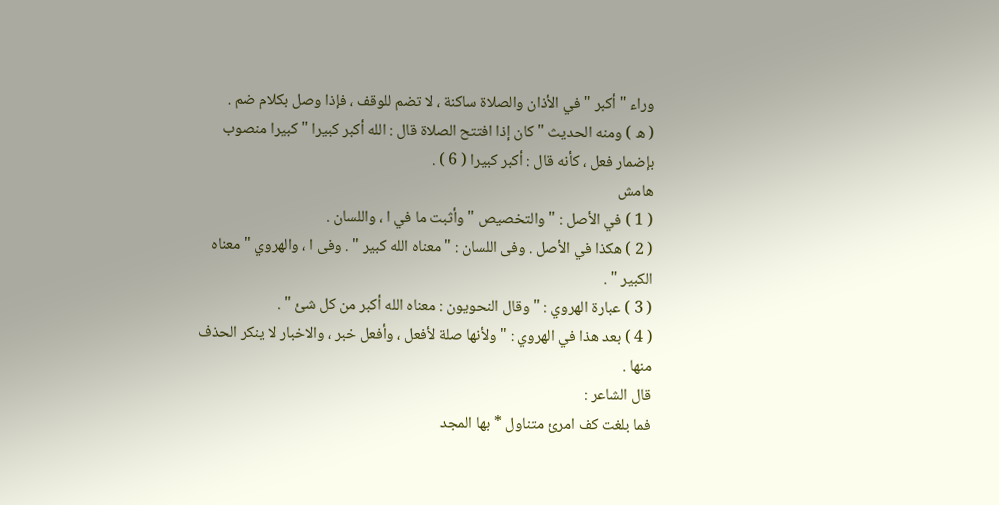وراء " أكبر " في الأذان والصلاة ساكنة ، لا تضم للوقف ، فإذا وصل بكلام ضم .
( ه ) ومنه الحديث " كان إذا افتتح الصلاة قال : الله أكبر كبيرا " كبيرا منصوب
بإضمار فعل ، كأنه قال : أكبر كبيرا ( 6 ) .
هامش
( 1 ) في الأصل : " والتخصيص " وأثبت ما في ا ، واللسان .
( 2 ) هكذا في الأصل . وفى اللسان : " معناه الله كبير " . وفى ا ، والهروي " معناه الكبير " .
( 3 ) عبارة الهروي : " وقال النحويون : معناه الله أكبر من كل شئ " .
( 4 ) بعد هذا في الهروي : " ولأنها صلة لأفعل ، وأفعل خبر ، والاخبار لا ينكر الحذف منها .
قال الشاعر :
فما بلغت كف امرئ متناول * بها المجد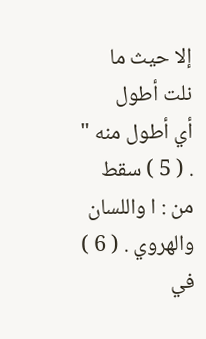إلا حيث ما نلت أطول
أي أطول منه " . ( 5 ) سقط من : ا واللسان والهروي . ( 6 ) في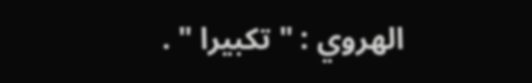الهروي : " تكبيرا " .